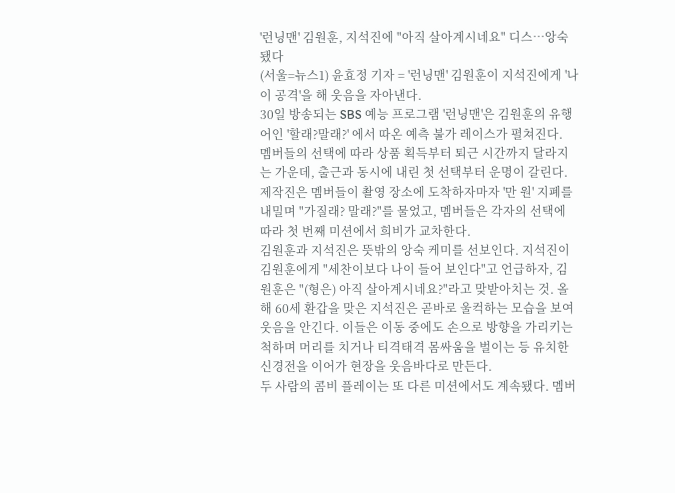'런닝맨' 김원훈, 지석진에 "아직 살아계시네요" 디스…앙숙됐다
(서울=뉴스1) 윤효정 기자 = '런닝맨' 김원훈이 지석진에게 '나이 공격'을 해 웃음을 자아낸다.
30일 방송되는 SBS 예능 프로그램 '런닝맨'은 김원훈의 유행어인 '할래?말래?' 에서 따온 예측 불가 레이스가 펼쳐진다.
멤버들의 선택에 따라 상품 획득부터 퇴근 시간까지 달라지는 가운데, 출근과 동시에 내린 첫 선택부터 운명이 갈린다. 제작진은 멤버들이 촬영 장소에 도착하자마자 '만 원' 지폐를 내밀며 "가질래? 말래?"를 물었고, 멤버들은 각자의 선택에 따라 첫 번째 미션에서 희비가 교차한다.
김원훈과 지석진은 뜻밖의 앙숙 케미를 선보인다. 지석진이 김원훈에게 "세찬이보다 나이 들어 보인다"고 언급하자, 김원훈은 "(형은) 아직 살아계시네요?"라고 맞받아치는 것. 올해 60세 환갑을 맞은 지석진은 곧바로 울컥하는 모습을 보여 웃음을 안긴다. 이들은 이동 중에도 손으로 방향을 가리키는 척하며 머리를 치거나 티격태격 몸싸움을 벌이는 등 유치한 신경전을 이어가 현장을 웃음바다로 만든다.
두 사람의 콤비 플레이는 또 다른 미션에서도 계속됐다. 멤버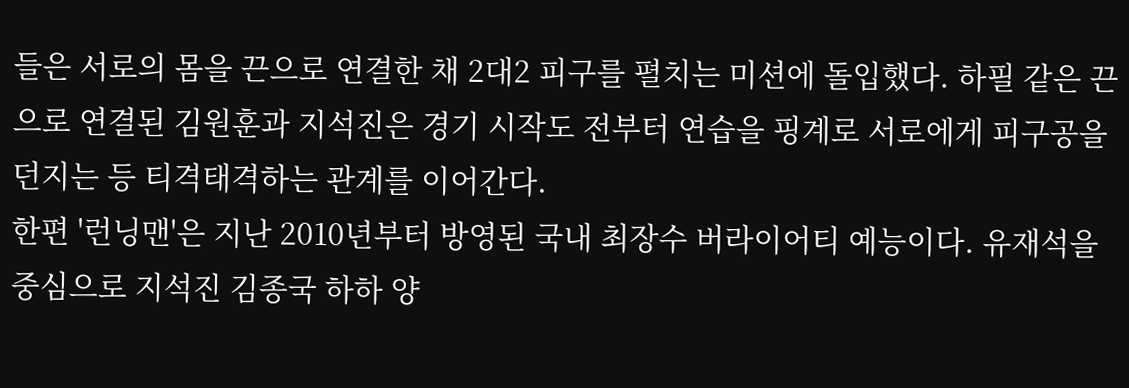들은 서로의 몸을 끈으로 연결한 채 2대2 피구를 펼치는 미션에 돌입했다. 하필 같은 끈으로 연결된 김원훈과 지석진은 경기 시작도 전부터 연습을 핑계로 서로에게 피구공을 던지는 등 티격태격하는 관계를 이어간다.
한편 '런닝맨'은 지난 2010년부터 방영된 국내 최장수 버라이어티 예능이다. 유재석을 중심으로 지석진 김종국 하하 양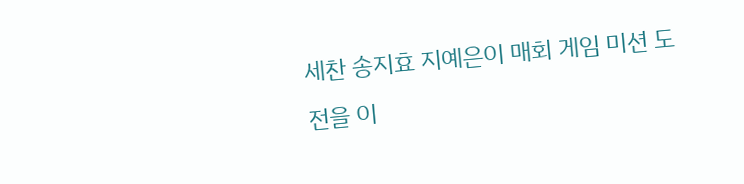세찬 송지효 지예은이 매회 게임 미션 도전을 이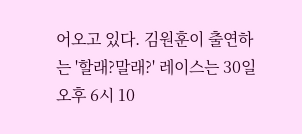어오고 있다. 김원훈이 출연하는 '할래?말래?' 레이스는 30일 오후 6시 10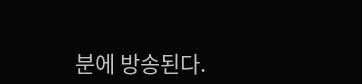분에 방송된다.